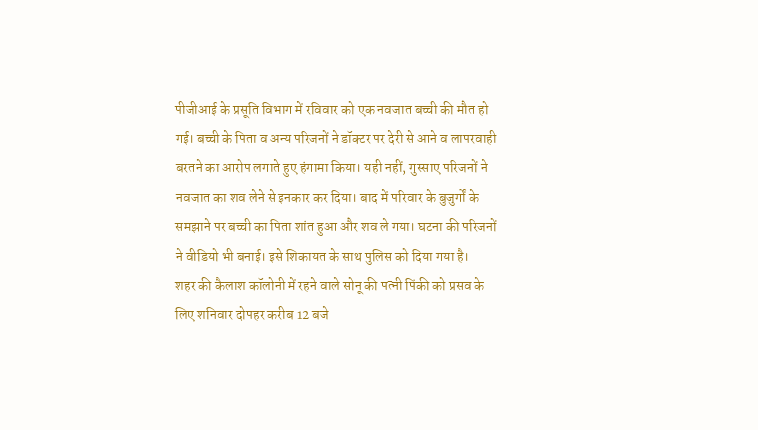पीजीआई के प्रसूति विभाग में रविवार को एक नवजात बच्ची की मौत हो गई। बच्ची के पिता व अन्य परिजनों ने डॉक्टर पर देरी से आने व लापरवाही बरतने का आरोप लगाते हुए हंगामा किया। यही नहीं, गुस्साए परिजनों ने नवजात का शव लेने से इनकार कर दिया। बाद में परिवार के बुजुर्गों के समझाने पर बच्ची का पिता शांत हुआ और शव ले गया। घटना की परिजनों ने वीडियो भी बनाई। इसे शिकायत के साथ पुलिस को दिया गया है।
शहर की कैलाश कॉलोनी में रहने वाले सोनू की पत्नी पिंकी को प्रसव के लिए शनिवार दोपहर करीब 12 बजे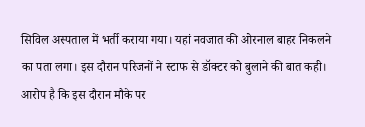सिविल अस्पताल में भर्ती कराया गया। यहां नवजात की ओरनाल बाहर निकलने का पता लगा। इस दौरान परिजनों ने स्टाफ से डॉक्टर को बुलाने की बात कही। आरोप है कि इस दौरान मौके पर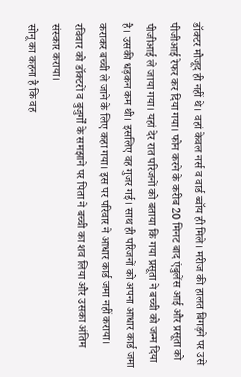डॉक्टर मौजूद ही नहीं थे। वहां केवल नर्स व वार्ड ब्वॉय ही मिले। मरीज की हालत बिगड़ने पर उसे पीजीआई रेफर कर दिया गया। फोन करने के करीब 20 मिनट बाद एंबुलेंस आई और प्रसूता को पीजीआई ले जाया गया। यहां देर रात परिजनों को बताया कि गया प्रसूता ने बच्ची को जन्म दिया है। उसकी धड़कन कम थी। इसलिए वह गुजर गई। साथ ही परिजनों को अपना आधार कार्ड जमा कराकर बच्ची ले जाने के लिए कहा गया। इस पर परिवार ने आधार कार्ड जमा नहीं कराया। रविवार को डॉक्टरों व बुजुर्गों के समझाने पर पिता ने बच्ची का शव लिया और उसका अंतिम संस्कार कराया।
सोनू का कहना है कि वह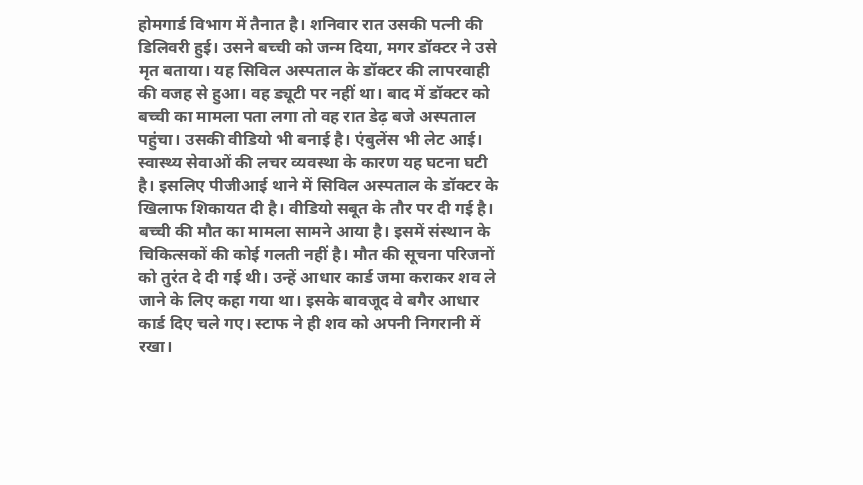होमगार्ड विभाग में तैनात है। शनिवार रात उसकी पत्नी की डिलिवरी हुई। उसने बच्ची को जन्म दिया, मगर डॉक्टर ने उसे मृत बताया। यह सिविल अस्पताल के डॉक्टर की लापरवाही की वजह से हुआ। वह ड्यूटी पर नहीं था। बाद में डॉक्टर को बच्ची का मामला पता लगा तो वह रात डेढ़ बजे अस्पताल पहुंचा। उसकी वीडियो भी बनाई है। एंबुलेंस भी लेट आई। स्वास्थ्य सेवाओं की लचर व्यवस्था के कारण यह घटना घटी है। इसलिए पीजीआई थाने में सिविल अस्पताल के डॉक्टर के खिलाफ शिकायत दी है। वीडियो सबूत के तौर पर दी गई है।
बच्ची की मौत का मामला सामने आया है। इसमें संस्थान के चिकित्सकों की कोई गलती नहीं है। मौत की सूचना परिजनों को तुरंत दे दी गई थी। उन्हें आधार कार्ड जमा कराकर शव ले जाने के लिए कहा गया था। इसके बावजूद वे बगैर आधार कार्ड दिए चले गए। स्टाफ ने ही शव को अपनी निगरानी में रखा।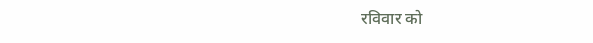रविवार को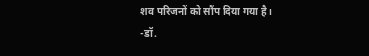शव परिजनों को सौंप दिया गया है।
-डॉ.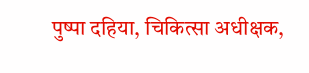पुष्पा दहिया, चिकित्सा अधीक्षक,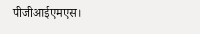पीजीआईएमएस।